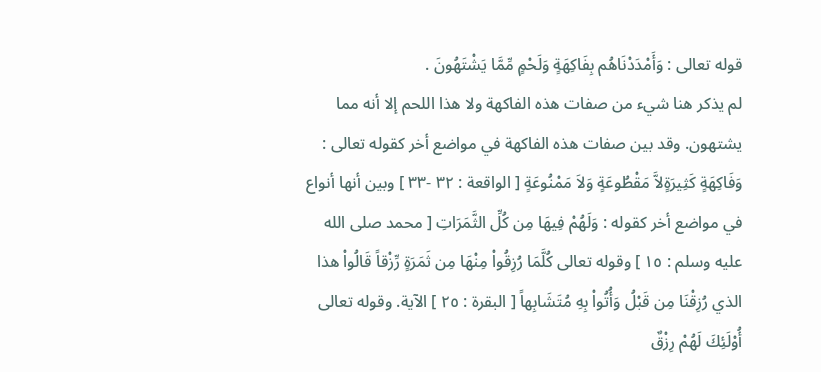قوله تعالى : وَأَمْدَدْنَاهُم بِفَاكِهَةٍ وَلَحْمٍ مِّمَّا يَشْتَهُونَ .
لم يذكر هنا شيء من صفات هذه الفاكهة ولا هذا اللحم إلا أنه مما يشتهون. وقد بين صفات هذه الفاكهة في مواضع أخر كقوله تعالى : وَفَاكِهَةٍ كَثِيرَةٍلاَّ مَقْطُوعَةٍ وَلاَ مَمْنُوعَةٍ [ الواقعة : ٣٢ -٣٣ ] وبين أنها أنواع في مواضع أخر كقوله : وَلَهُمْ فِيهَا مِن كُلِّ الثَّمَرَاتِ [ محمد صلى الله عليه وسلم : ١٥ ] وقوله تعالى كُلَّمَا رُزِقُواْ مِنْهَا مِن ثَمَرَةٍ رِّزْقاً قَالُواْ هذا الذي رُزِقْنَا مِن قَبْلُ وَأُتُواْ بِهِ مُتَشَابِهاً [ البقرة : ٢٥ ] الآية. وقوله تعالى أُوْلَئِكَ لَهُمْ رِزْقٌ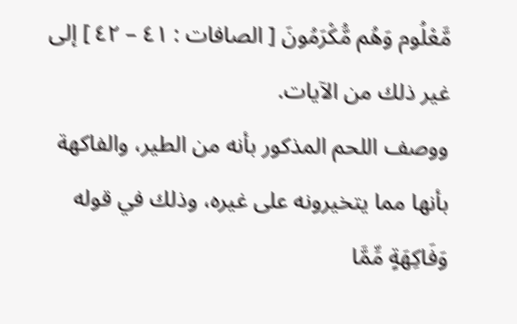مَّعْلُوم وَهُم مُّكْرَمُونَ [ الصافات : ٤١ – ٤٢ ] إلى غير ذلك من الآيات.
ووصف اللحم المذكور بأنه من الطير، والفاكهة بأنها مما يتخيرونه على غيره، وذلك في قوله وَفَاكِهَةٍ مِّمَّا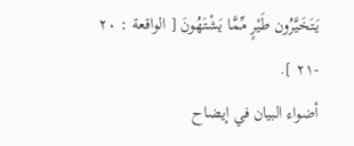يَتَخَيَّرُون طَيْرٍ مِّمَّا يَشْتَهُونَ [ الواقعة : ٢٠ -٢١ ].
أضواء البيان في إيضاح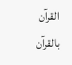القرآن بالقرآن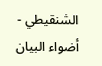الشنقيطي - أضواء البيان